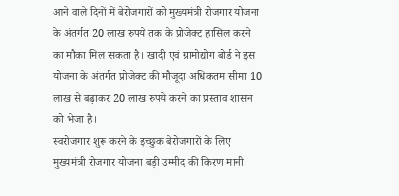आने वाले दिनों में बेरोजगारों को मुख्यमंत्री रोजगार योजना के अंतर्गत 20 लाख रुपये तक के प्रोजेक्ट हासिल करने का मौका मिल सकता है। खादी एवं ग्रामोद्योग बोर्ड ने इस योजना के अंतर्गत प्रोजेक्ट की मौजूदा अधिकतम सीमा 10 लाख से बढ़ाकर 20 लाख रुपये करने का प्रस्ताव शासन को भेजा है।
स्वरोजगार शुरू करने के इच्छुक बेरोजगारों के लिए मुख्यमंत्री रोजगार योजना बड़ी उम्मीद की किरण मानी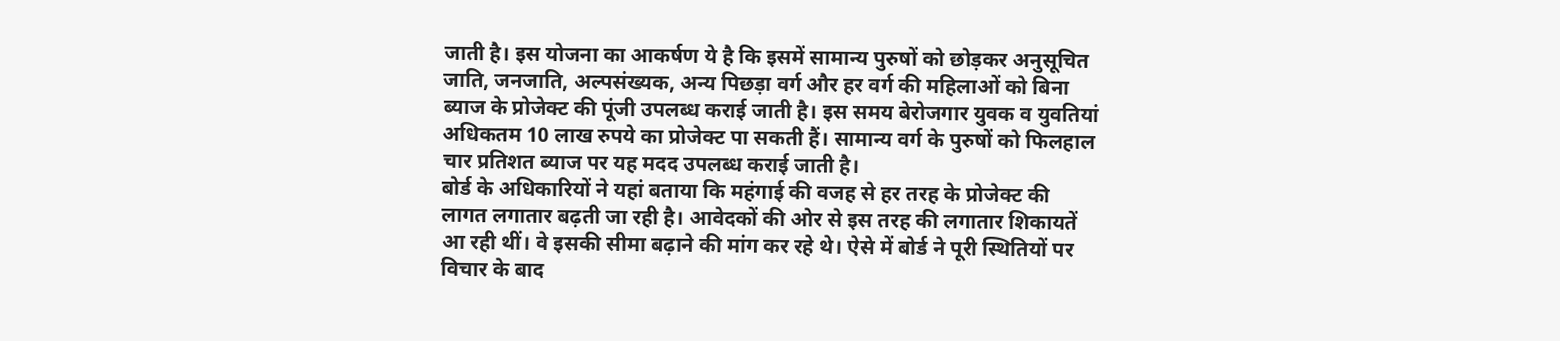जाती है। इस योजना का आकर्षण ये है कि इसमें सामान्य पुरुषों को छोड़कर अनुसूचित जाति, जनजाति, अल्पसंख्यक, अन्य पिछड़ा वर्ग और हर वर्ग की महिलाओं को बिना ब्याज के प्रोजेक्ट की पूंजी उपलब्ध कराई जाती है। इस समय बेरोजगार युवक व युवतियां अधिकतम 10 लाख रुपये का प्रोजेक्ट पा सकती हैं। सामान्य वर्ग के पुरुषों को फिलहाल चार प्रतिशत ब्याज पर यह मदद उपलब्ध कराई जाती है।
बोर्ड के अधिकारियों ने यहां बताया कि महंगाई की वजह से हर तरह के प्रोजेक्ट की लागत लगातार बढ़ती जा रही है। आवेदकों की ओर से इस तरह की लगातार शिकायतें आ रही थीं। वे इसकी सीमा बढ़ाने की मांग कर रहे थे। ऐसे में बोर्ड ने पूरी स्थितियों पर विचार के बाद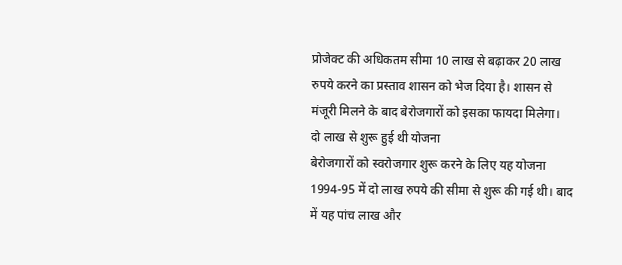प्रोजेक्ट की अधिकतम सीमा 10 लाख से बढ़ाकर 20 लाख रुपये करने का प्रस्ताव शासन को भेज दिया है। शासन से मंजूरी मिलने के बाद बेरोजगारों को इसका फायदा मिलेगा।
दो लाख से शुरू हुई थी योजना
बेरोजगारों को स्वरोजगार शुरू करने के लिए यह योजना 1994-95 में दो लाख रुपये की सीमा से शुरू की गई थी। बाद में यह पांच लाख और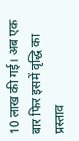10 लाख की गई। अब एक बार फिर इसमें वृद्धि का प्रस्ताव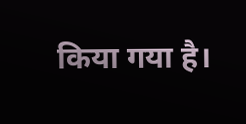किया गया है।